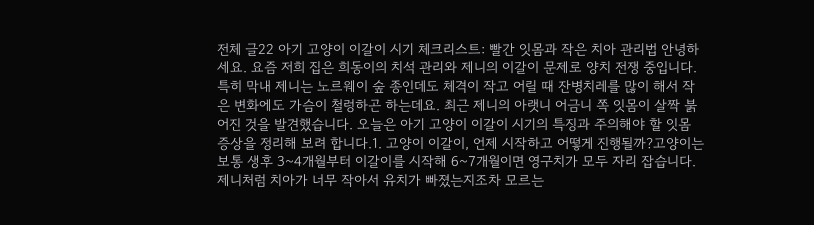전체 글22 아기 고양이 이갈이 시기 체크리스트: 빨간 잇몸과 작은 치아 관리법 안녕하세요. 요즘 저희 집은 희동이의 치석 관리와 제니의 이갈이 문제로 양치 전쟁 중입니다. 특히 막내 제니는 노르웨이 숲 종인데도 체격이 작고 어릴 때 잔병치레를 많이 해서 작은 변화에도 가슴이 철렁하곤 하는데요. 최근 제니의 아랫니 어금니 쪽 잇몸이 살짝 붉어진 것을 발견했습니다. 오늘은 아기 고양이 이갈이 시기의 특징과 주의해야 할 잇몸 증상을 정리해 보려 합니다.1. 고양이 이갈이, 언제 시작하고 어떻게 진행될까?고양이는 보통 생후 3~4개월부터 이갈이를 시작해 6~7개월이면 영구치가 모두 자리 잡습니다. 제니처럼 치아가 너무 작아서 유치가 빠졌는지조차 모르는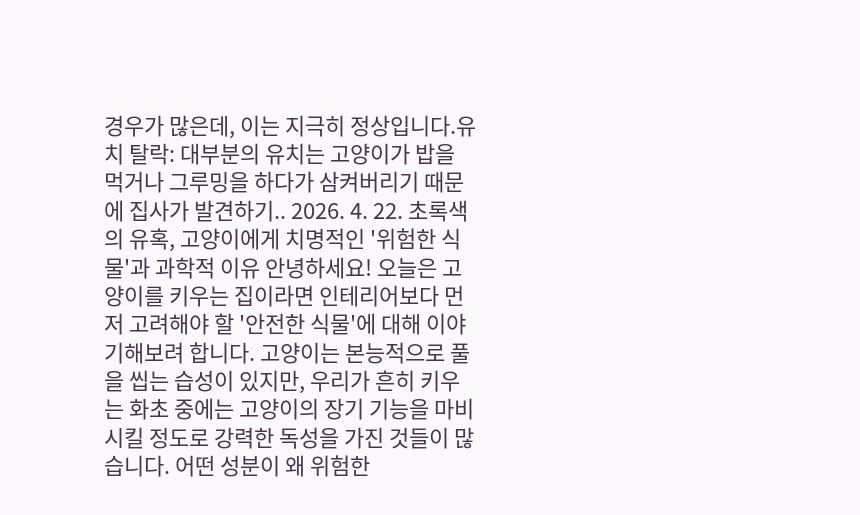경우가 많은데, 이는 지극히 정상입니다.유치 탈락: 대부분의 유치는 고양이가 밥을 먹거나 그루밍을 하다가 삼켜버리기 때문에 집사가 발견하기.. 2026. 4. 22. 초록색의 유혹, 고양이에게 치명적인 '위험한 식물'과 과학적 이유 안녕하세요! 오늘은 고양이를 키우는 집이라면 인테리어보다 먼저 고려해야 할 '안전한 식물'에 대해 이야기해보려 합니다. 고양이는 본능적으로 풀을 씹는 습성이 있지만, 우리가 흔히 키우는 화초 중에는 고양이의 장기 기능을 마비시킬 정도로 강력한 독성을 가진 것들이 많습니다. 어떤 성분이 왜 위험한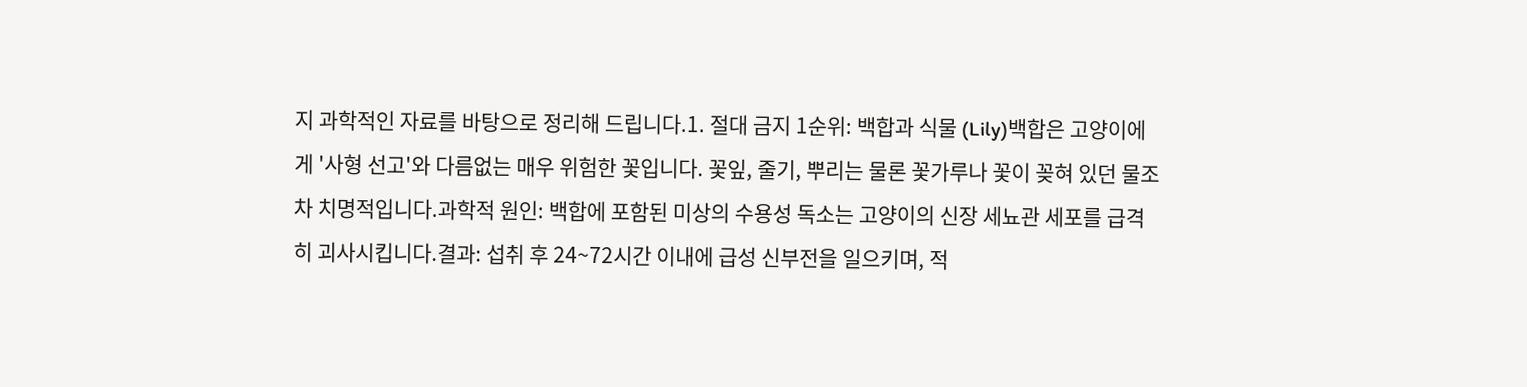지 과학적인 자료를 바탕으로 정리해 드립니다.1. 절대 금지 1순위: 백합과 식물 (Lily)백합은 고양이에게 '사형 선고'와 다름없는 매우 위험한 꽃입니다. 꽃잎, 줄기, 뿌리는 물론 꽃가루나 꽃이 꽂혀 있던 물조차 치명적입니다.과학적 원인: 백합에 포함된 미상의 수용성 독소는 고양이의 신장 세뇨관 세포를 급격히 괴사시킵니다.결과: 섭취 후 24~72시간 이내에 급성 신부전을 일으키며, 적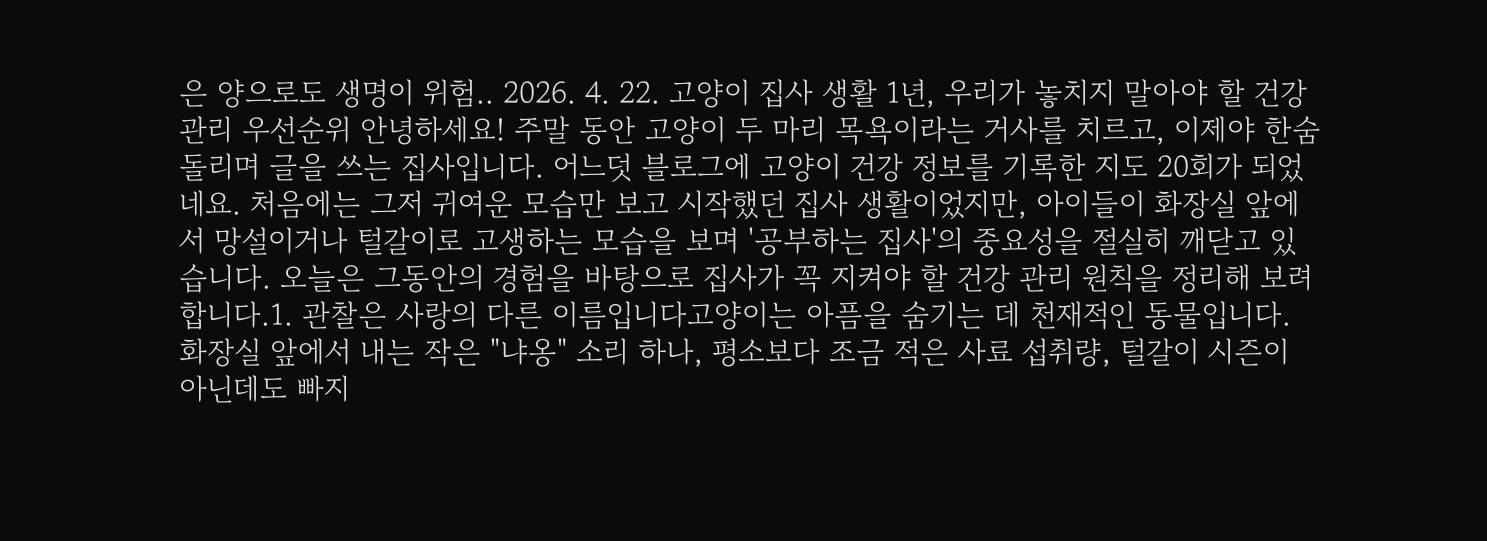은 양으로도 생명이 위험.. 2026. 4. 22. 고양이 집사 생활 1년, 우리가 놓치지 말아야 할 건강 관리 우선순위 안녕하세요! 주말 동안 고양이 두 마리 목욕이라는 거사를 치르고, 이제야 한숨 돌리며 글을 쓰는 집사입니다. 어느덧 블로그에 고양이 건강 정보를 기록한 지도 20회가 되었네요. 처음에는 그저 귀여운 모습만 보고 시작했던 집사 생활이었지만, 아이들이 화장실 앞에서 망설이거나 털갈이로 고생하는 모습을 보며 '공부하는 집사'의 중요성을 절실히 깨닫고 있습니다. 오늘은 그동안의 경험을 바탕으로 집사가 꼭 지켜야 할 건강 관리 원칙을 정리해 보려 합니다.1. 관찰은 사랑의 다른 이름입니다고양이는 아픔을 숨기는 데 천재적인 동물입니다. 화장실 앞에서 내는 작은 "냐옹" 소리 하나, 평소보다 조금 적은 사료 섭취량, 털갈이 시즌이 아닌데도 빠지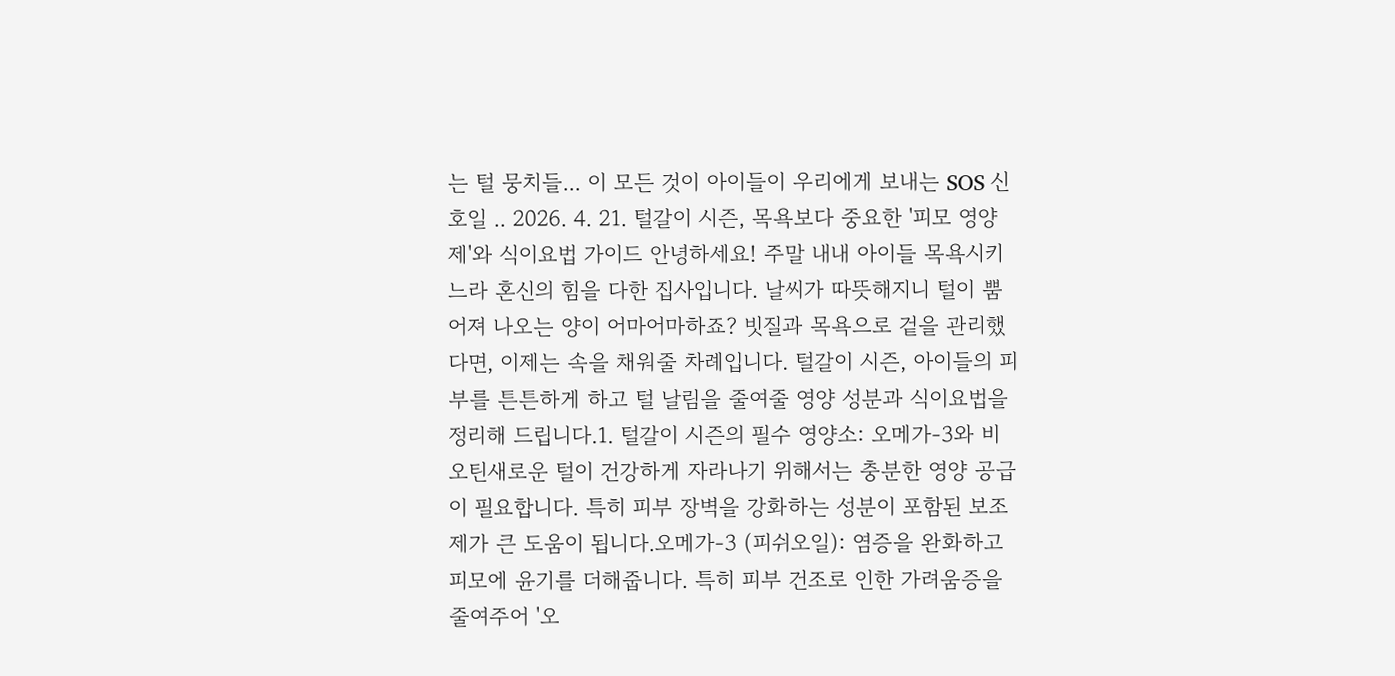는 털 뭉치들... 이 모든 것이 아이들이 우리에게 보내는 SOS 신호일 .. 2026. 4. 21. 털갈이 시즌, 목욕보다 중요한 '피모 영양제'와 식이요법 가이드 안녕하세요! 주말 내내 아이들 목욕시키느라 혼신의 힘을 다한 집사입니다. 날씨가 따뜻해지니 털이 뿜어져 나오는 양이 어마어마하죠? 빗질과 목욕으로 겉을 관리했다면, 이제는 속을 채워줄 차례입니다. 털갈이 시즌, 아이들의 피부를 튼튼하게 하고 털 날림을 줄여줄 영양 성분과 식이요법을 정리해 드립니다.1. 털갈이 시즌의 필수 영양소: 오메가-3와 비오틴새로운 털이 건강하게 자라나기 위해서는 충분한 영양 공급이 필요합니다. 특히 피부 장벽을 강화하는 성분이 포함된 보조제가 큰 도움이 됩니다.오메가-3 (피쉬오일): 염증을 완화하고 피모에 윤기를 더해줍니다. 특히 피부 건조로 인한 가려움증을 줄여주어 '오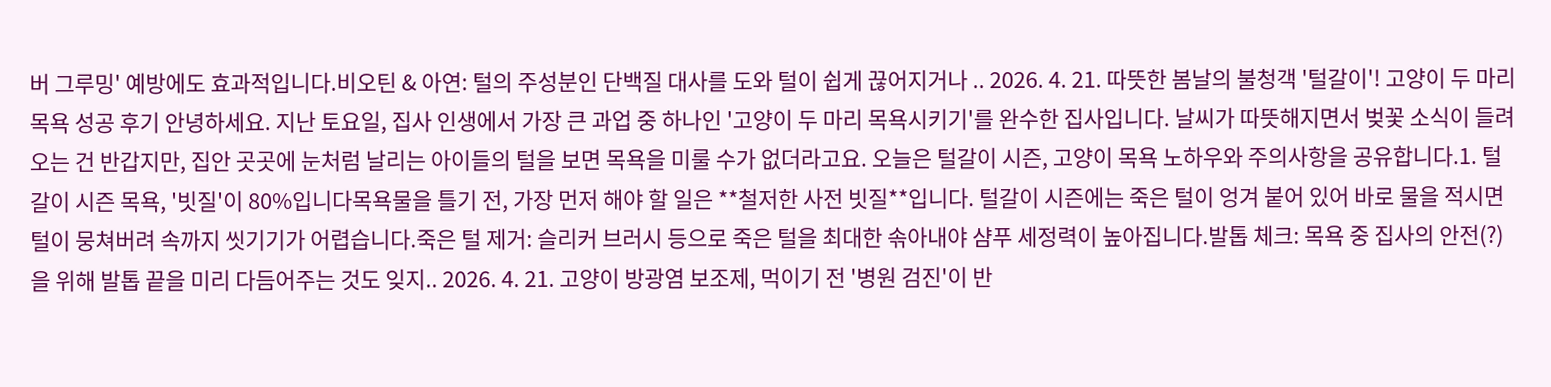버 그루밍' 예방에도 효과적입니다.비오틴 & 아연: 털의 주성분인 단백질 대사를 도와 털이 쉽게 끊어지거나 .. 2026. 4. 21. 따뜻한 봄날의 불청객 '털갈이'! 고양이 두 마리 목욕 성공 후기 안녕하세요. 지난 토요일, 집사 인생에서 가장 큰 과업 중 하나인 '고양이 두 마리 목욕시키기'를 완수한 집사입니다. 날씨가 따뜻해지면서 벚꽃 소식이 들려오는 건 반갑지만, 집안 곳곳에 눈처럼 날리는 아이들의 털을 보면 목욕을 미룰 수가 없더라고요. 오늘은 털갈이 시즌, 고양이 목욕 노하우와 주의사항을 공유합니다.1. 털갈이 시즌 목욕, '빗질'이 80%입니다목욕물을 틀기 전, 가장 먼저 해야 할 일은 **철저한 사전 빗질**입니다. 털갈이 시즌에는 죽은 털이 엉겨 붙어 있어 바로 물을 적시면 털이 뭉쳐버려 속까지 씻기기가 어렵습니다.죽은 털 제거: 슬리커 브러시 등으로 죽은 털을 최대한 솎아내야 샴푸 세정력이 높아집니다.발톱 체크: 목욕 중 집사의 안전(?)을 위해 발톱 끝을 미리 다듬어주는 것도 잊지.. 2026. 4. 21. 고양이 방광염 보조제, 먹이기 전 '병원 검진'이 반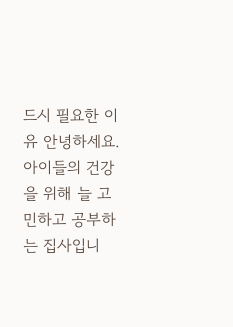드시 필요한 이유 안녕하세요. 아이들의 건강을 위해 늘 고민하고 공부하는 집사입니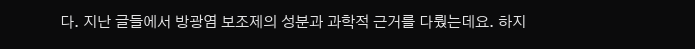다. 지난 글들에서 방광염 보조제의 성분과 과학적 근거를 다뤘는데요. 하지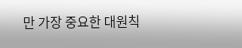만 가장 중요한 대원칙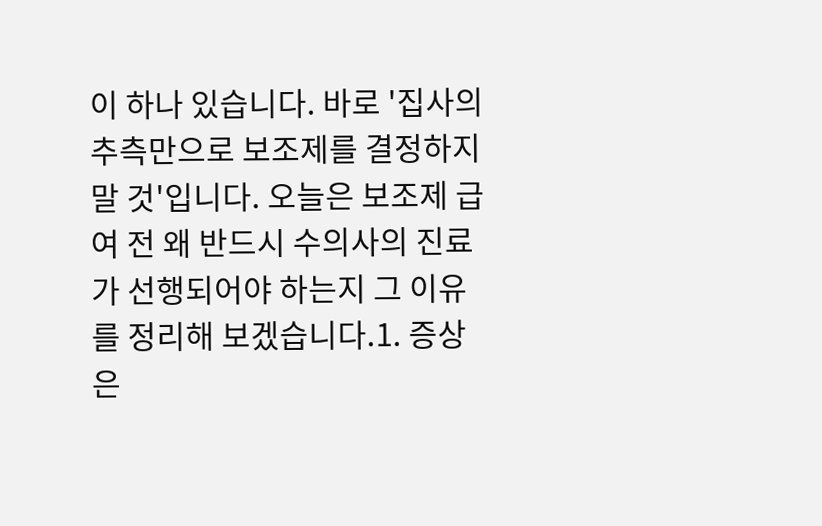이 하나 있습니다. 바로 '집사의 추측만으로 보조제를 결정하지 말 것'입니다. 오늘은 보조제 급여 전 왜 반드시 수의사의 진료가 선행되어야 하는지 그 이유를 정리해 보겠습니다.1. 증상은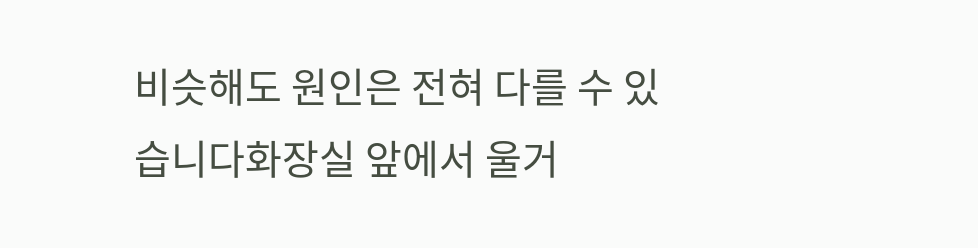비슷해도 원인은 전혀 다를 수 있습니다화장실 앞에서 울거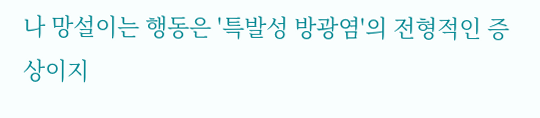나 망설이는 행동은 '특발성 방광염'의 전형적인 증상이지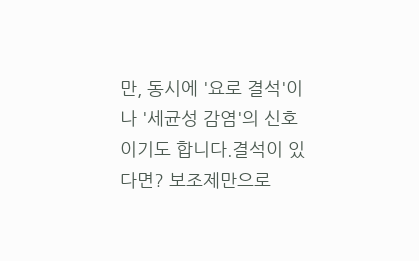만, 동시에 '요로 결석'이나 '세균성 감염'의 신호이기도 합니다.결석이 있다면? 보조제만으로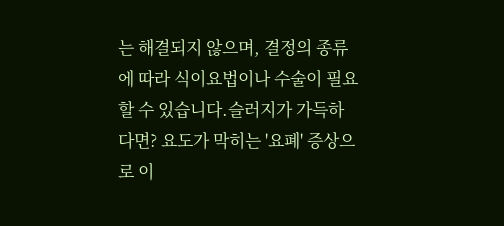는 해결되지 않으며, 결정의 종류에 따라 식이요법이나 수술이 필요할 수 있습니다.슬러지가 가득하다면? 요도가 막히는 '요폐' 증상으로 이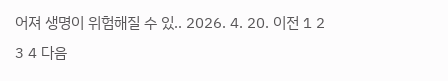어져 생명이 위험해질 수 있.. 2026. 4. 20. 이전 1 2 3 4 다음